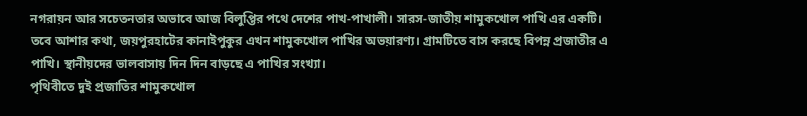নগরায়ন আর সচেতনতার অভাবে আজ বিলুপ্তির পথে দেশের পাখ-পাখালী। সারস-জাতীয় শামুকখোল পাখি এর একটি। তবে আশার কথা, জয়পুরহাটের কানাইপুকুর এখন শামুকখোল পাখির অভয়ারণ্য। গ্রামটিতে বাস করছে বিপন্ন প্রজাতীর এ পাখি। স্থানীয়দের ভালবাসায় দিন দিন বাড়ছে এ পাখির সংখ্যা।
পৃথিবীতে দুই প্রজাতির শামুকখোল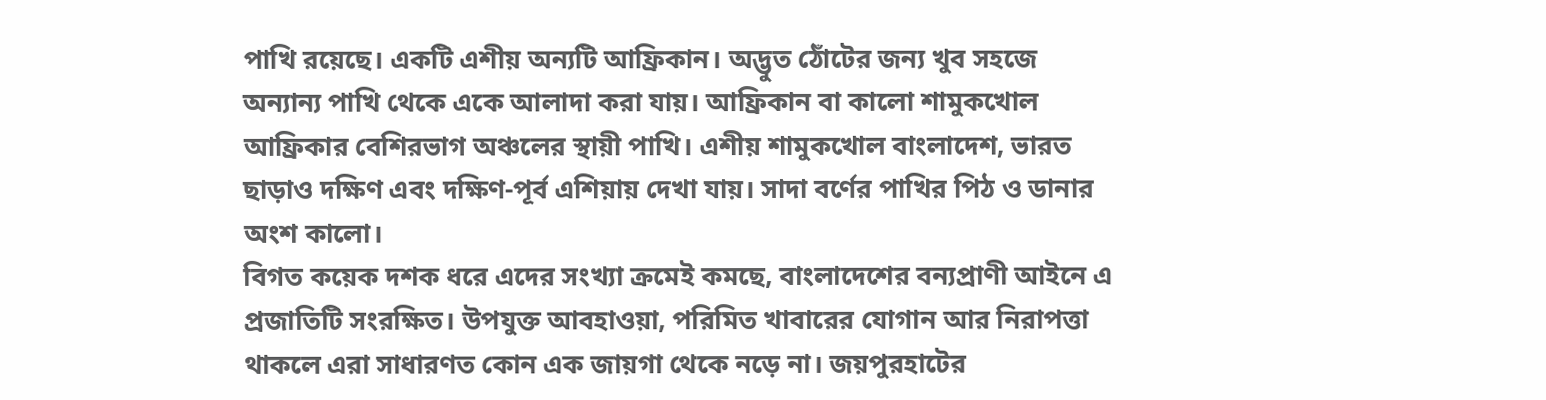পাখি রয়েছে। একটি এশীয় অন্যটি আফ্রিকান। অদ্ভুত ঠোঁটের জন্য খুব সহজে অন্যান্য পাখি থেকে একে আলাদা করা যায়। আফ্রিকান বা কালো শামুকখোল আফ্রিকার বেশিরভাগ অঞ্চলের স্থায়ী পাখি। এশীয় শামুকখোল বাংলাদেশ, ভারত ছাড়াও দক্ষিণ এবং দক্ষিণ-পূর্ব এশিয়ায় দেখা যায়। সাদা বর্ণের পাখির পিঠ ও ডানার অংশ কালো।
বিগত কয়েক দশক ধরে এদের সংখ্যা ক্রমেই কমছে, বাংলাদেশের বন্যপ্রাণী আইনে এ প্রজাতিটি সংরক্ষিত। উপযুক্ত আবহাওয়া, পরিমিত খাবারের যোগান আর নিরাপত্তা থাকলে এরা সাধারণত কোন এক জায়গা থেকে নড়ে না। জয়পুরহাটের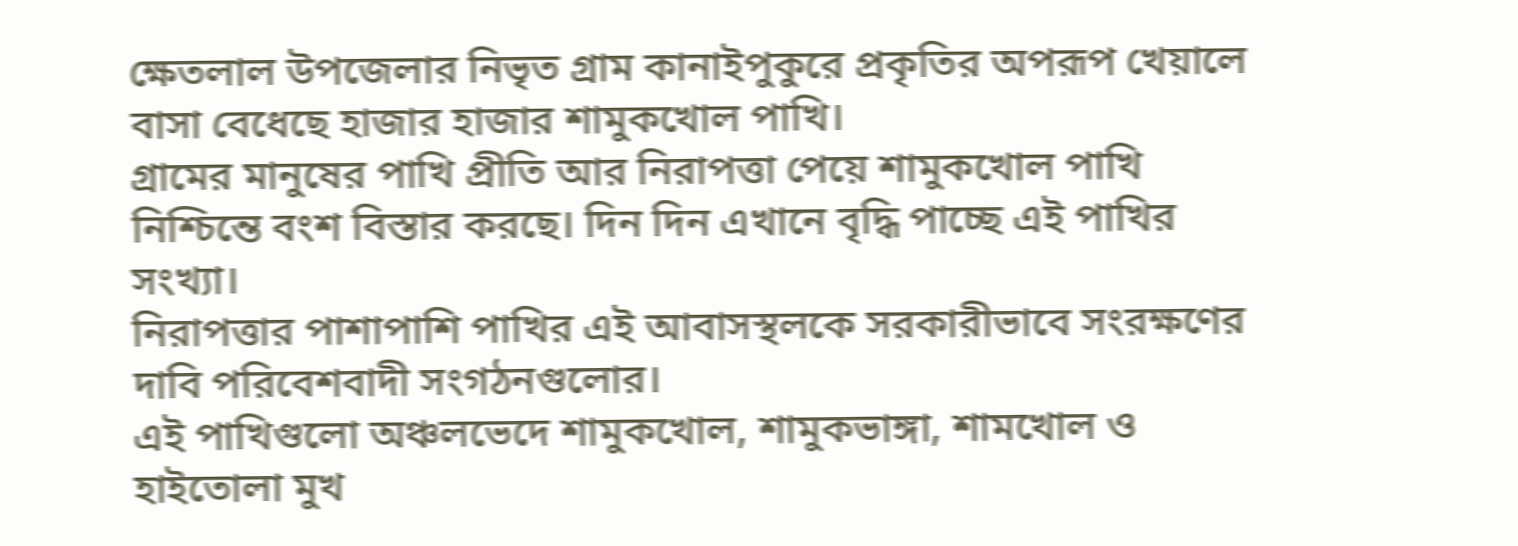ক্ষেতলাল উপজেলার নিভৃত গ্রাম কানাইপুকুরে প্রকৃতির অপরূপ খেয়ালে বাসা বেধেছে হাজার হাজার শামুকখোল পাখি।
গ্রামের মানুষের পাখি প্রীতি আর নিরাপত্তা পেয়ে শামুকখোল পাখি নিশ্চিন্তে বংশ বিস্তার করছে। দিন দিন এখানে বৃদ্ধি পাচ্ছে এই পাখির সংখ্যা।
নিরাপত্তার পাশাপাশি পাখির এই আবাসস্থলকে সরকারীভাবে সংরক্ষণের দাবি পরিবেশবাদী সংগঠনগুলোর।
এই পাখিগুলো অঞ্চলভেদে শামুকখোল, শামুকভাঙ্গা, শামখোল ও হাইতোলা মুখ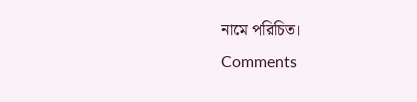নামে পরিচিত।
Comments